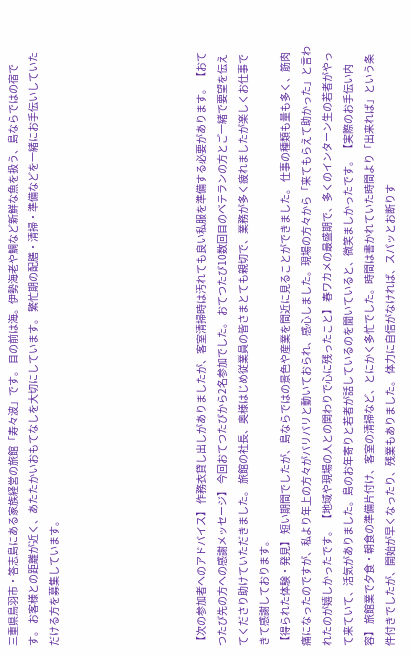三重県鳥羽市・答志島にある家族経営の旅館「寿々波」です。 目の前は海。伊勢海老や鯛など新鮮な魚を扱う、島ならではの宿です。 お客様との距離が近く、あたたかいおもてなしを大切にしています。 繁忙期の配膳・清掃・準備などを一緒にお手伝いしていただける方を募集しています。






【次の参加者へのアドバイス】 作務衣貸し出しがありましたが、客室清掃時は汚れても良い私服を準備する必要があります。 【おてつたび先の方への感謝メッセージ】 今回おてつたびから2名参加でした。 おてつたび10数回目のベテランの方とご一緒で要望を伝えてくださり助けていただきました。 旅館の社長、奥様はじめ従業員の皆さまとても親切で、業務が多く疲れましたが楽しくお仕事できて感謝しております。
【得られた体験・発見】 短い期間でしたが、島ならではの景色や産業を間近に見ることができました。 仕事の種類も量も多く、筋肉痛になったのですが、私より年上の方々がバリバリと動いておられ、感心しました。現場の方々から「来てもらえて助かった」と言われたのが嬉しかったです。 【地域や現場の人との関わりで心に残ったこと】 春ワカメの最盛期で、多くのインターン生の若者がやって来ていて、活気がありました。島のお年寄りと若者が話しているのを聞いていると、微笑ましかったです。 【実際のお手伝い内容】 旅館業で夕食・朝食の準備片付け、客室の清掃など、とにかく多忙でした。時間は書かれていた時間より「出来れば」という条件付きでしたが、開始が早くなったり、残業もありました。 体力に自信がなければ、スパッとお断りす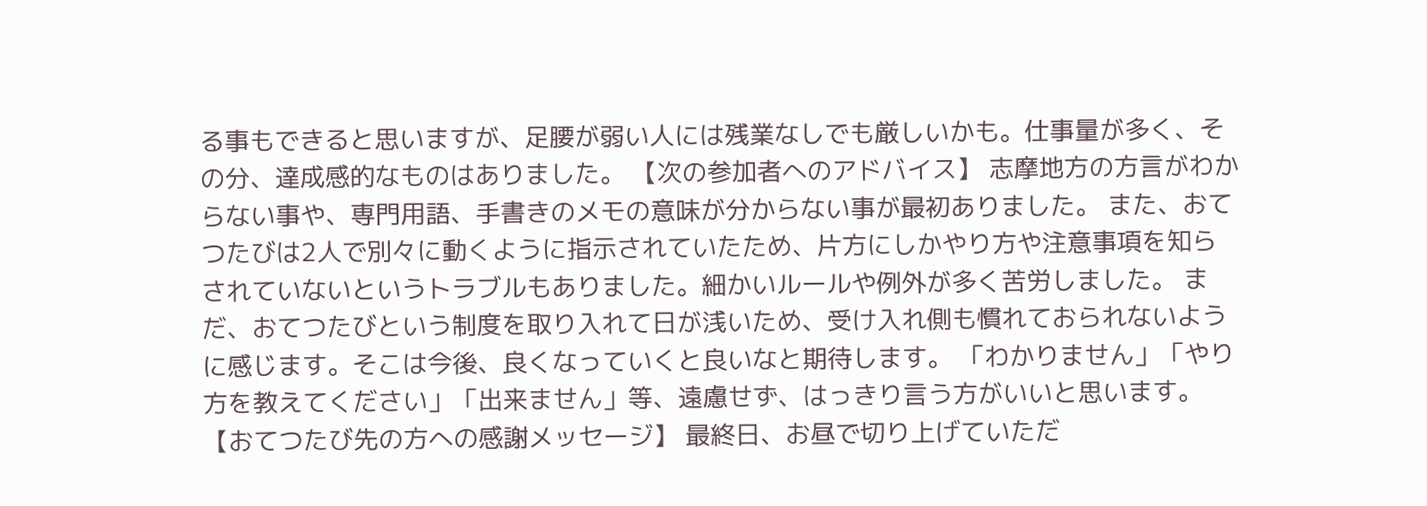る事もできると思いますが、足腰が弱い人には残業なしでも厳しいかも。仕事量が多く、その分、達成感的なものはありました。 【次の参加者へのアドバイス】 志摩地方の方言がわからない事や、専門用語、手書きのメモの意味が分からない事が最初ありました。 また、おてつたびは2人で別々に動くように指示されていたため、片方にしかやり方や注意事項を知らされていないというトラブルもありました。細かいルールや例外が多く苦労しました。 まだ、おてつたびという制度を取り入れて日が浅いため、受け入れ側も慣れておられないように感じます。そこは今後、良くなっていくと良いなと期待します。 「わかりません」「やり方を教えてください」「出来ません」等、遠慮せず、はっきり言う方がいいと思います。 【おてつたび先の方への感謝メッセージ】 最終日、お昼で切り上げていただ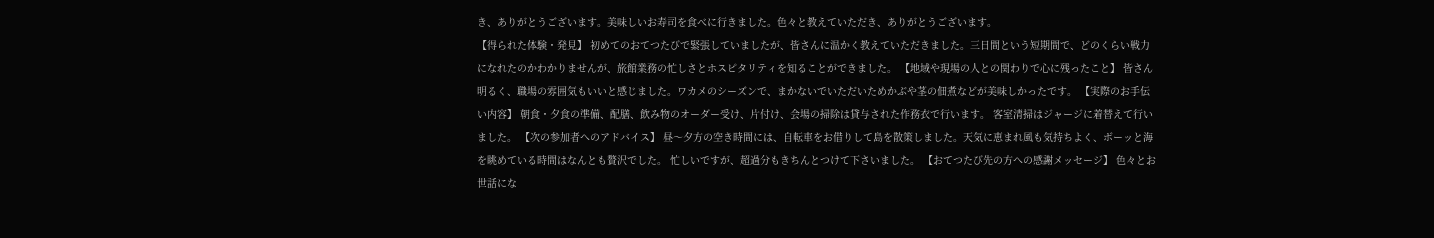き、ありがとうございます。美味しいお寿司を食べに行きました。色々と教えていただき、ありがとうございます。
【得られた体験・発見】 初めてのおてつたびで緊張していましたが、皆さんに温かく教えていただきました。三日間という短期間で、どのくらい戦力になれたのかわかりませんが、旅館業務の忙しさとホスピタリティを知ることができました。 【地域や現場の人との関わりで心に残ったこと】 皆さん明るく、職場の雰囲気もいいと感じました。ワカメのシーズンで、まかないでいただいためかぶや茎の佃煮などが美味しかったです。 【実際のお手伝い内容】 朝食・夕食の準備、配膳、飲み物のオーダー受け、片付け、会場の掃除は貸与された作務衣で行います。 客室清掃はジャージに着替えて行いました。 【次の参加者へのアドバイス】 昼〜夕方の空き時間には、自転車をお借りして島を散策しました。天気に恵まれ風も気持ちよく、ボーッと海を眺めている時間はなんとも贅沢でした。 忙しいですが、超過分もきちんとつけて下さいました。 【おてつたび先の方への感謝メッセージ】 色々とお世話にな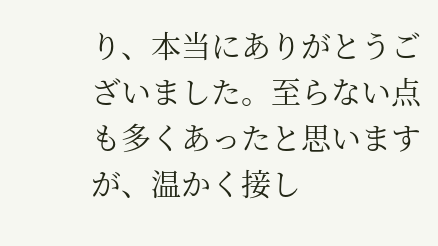り、本当にありがとうございました。至らない点も多くあったと思いますが、温かく接し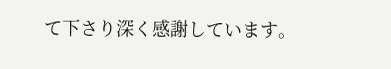て下さり深く感謝しています。